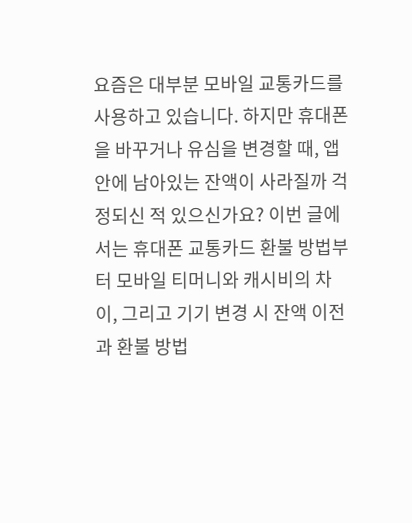요즘은 대부분 모바일 교통카드를 사용하고 있습니다. 하지만 휴대폰을 바꾸거나 유심을 변경할 때, 앱 안에 남아있는 잔액이 사라질까 걱정되신 적 있으신가요? 이번 글에서는 휴대폰 교통카드 환불 방법부터 모바일 티머니와 캐시비의 차이, 그리고 기기 변경 시 잔액 이전과 환불 방법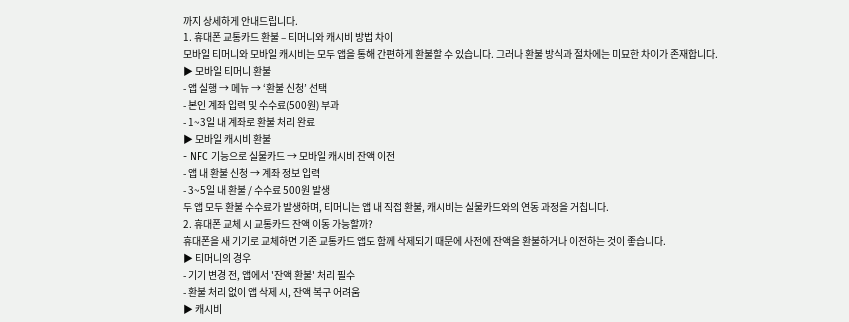까지 상세하게 안내드립니다.
1. 휴대폰 교통카드 환불 – 티머니와 캐시비 방법 차이
모바일 티머니와 모바일 캐시비는 모두 앱을 통해 간편하게 환불할 수 있습니다. 그러나 환불 방식과 절차에는 미묘한 차이가 존재합니다.
▶ 모바일 티머니 환불
- 앱 실행 → 메뉴 → ‘환불 신청’ 선택
- 본인 계좌 입력 및 수수료(500원) 부과
- 1~3일 내 계좌로 환불 처리 완료
▶ 모바일 캐시비 환불
- NFC 기능으로 실물카드 → 모바일 캐시비 잔액 이전
- 앱 내 환불 신청 → 계좌 정보 입력
- 3~5일 내 환불 / 수수료 500원 발생
두 앱 모두 환불 수수료가 발생하며, 티머니는 앱 내 직접 환불, 캐시비는 실물카드와의 연동 과정을 거칩니다.
2. 휴대폰 교체 시 교통카드 잔액 이동 가능할까?
휴대폰을 새 기기로 교체하면 기존 교통카드 앱도 함께 삭제되기 때문에 사전에 잔액을 환불하거나 이전하는 것이 좋습니다.
▶ 티머니의 경우
- 기기 변경 전, 앱에서 '잔액 환불' 처리 필수
- 환불 처리 없이 앱 삭제 시, 잔액 복구 어려움
▶ 캐시비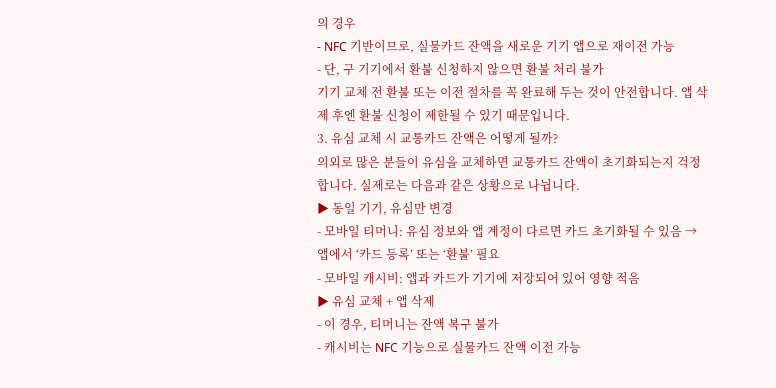의 경우
- NFC 기반이므로, 실물카드 잔액을 새로운 기기 앱으로 재이전 가능
- 단, 구 기기에서 환불 신청하지 않으면 환불 처리 불가
기기 교체 전 환불 또는 이전 절차를 꼭 완료해 두는 것이 안전합니다. 앱 삭제 후엔 환불 신청이 제한될 수 있기 때문입니다.
3. 유심 교체 시 교통카드 잔액은 어떻게 될까?
의외로 많은 분들이 유심을 교체하면 교통카드 잔액이 초기화되는지 걱정합니다. 실제로는 다음과 같은 상황으로 나뉩니다.
▶ 동일 기기, 유심만 변경
- 모바일 티머니: 유심 정보와 앱 계정이 다르면 카드 초기화될 수 있음 → 앱에서 ‘카드 등록’ 또는 ‘환불’ 필요
- 모바일 캐시비: 앱과 카드가 기기에 저장되어 있어 영향 적음
▶ 유심 교체 + 앱 삭제
- 이 경우, 티머니는 잔액 복구 불가
- 캐시비는 NFC 기능으로 실물카드 잔액 이전 가능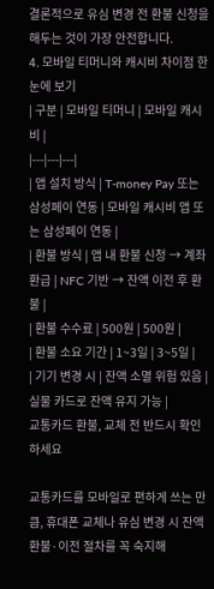결론적으로 유심 변경 전 환불 신청을 해두는 것이 가장 안전합니다.
4. 모바일 티머니와 캐시비 차이점 한눈에 보기
| 구분 | 모바일 티머니 | 모바일 캐시비 |
|---|---|---|
| 앱 설치 방식 | T-money Pay 또는 삼성페이 연동 | 모바일 캐시비 앱 또는 삼성페이 연동 |
| 환불 방식 | 앱 내 환불 신청 → 계좌 환급 | NFC 기반 → 잔액 이전 후 환불 |
| 환불 수수료 | 500원 | 500원 |
| 환불 소요 기간 | 1~3일 | 3~5일 |
| 기기 변경 시 | 잔액 소멸 위험 있음 | 실물 카드로 잔액 유지 가능 |
교통카드 환불, 교체 전 반드시 확인하세요

교통카드를 모바일로 편하게 쓰는 만큼, 휴대폰 교체나 유심 변경 시 잔액 환불·이전 절차를 꼭 숙지해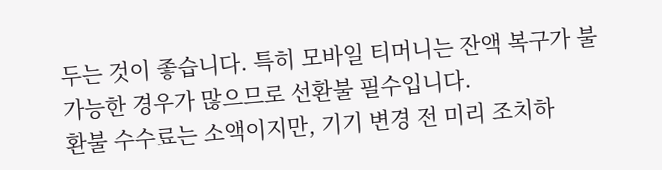두는 것이 좋습니다. 특히 모바일 티머니는 잔액 복구가 불가능한 경우가 많으므로 선환불 필수입니다.
환불 수수료는 소액이지만, 기기 변경 전 미리 조치하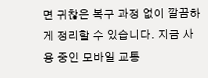면 귀찮은 복구 과정 없이 깔끔하게 정리할 수 있습니다. 지금 사용 중인 모바일 교통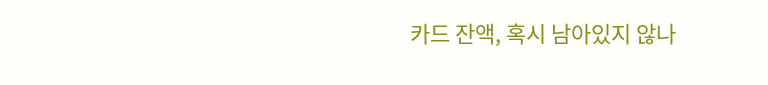카드 잔액, 혹시 남아있지 않나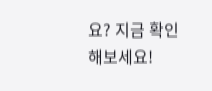요? 지금 확인해보세요!